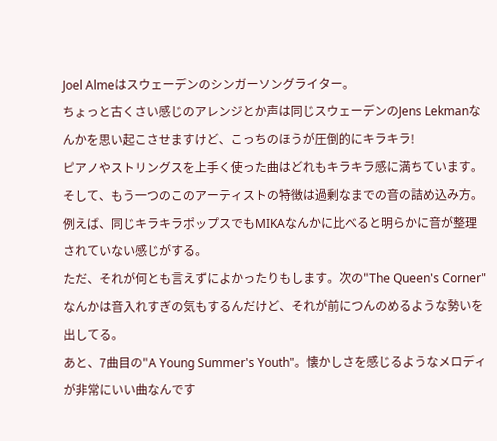Joel Almeはスウェーデンのシンガーソングライター。
ちょっと古くさい感じのアレンジとか声は同じスウェーデンのJens Lekmanなんかを思い起こさせますけど、こっちのほうが圧倒的にキラキラ!
ピアノやストリングスを上手く使った曲はどれもキラキラ感に満ちています。
そして、もう一つのこのアーティストの特徴は過剰なまでの音の詰め込み方。例えば、同じキラキラポップスでもMIKAなんかに比べると明らかに音が整理されていない感じがする。
ただ、それが何とも言えずによかったりもします。次の"The Queen's Corner"なんかは音入れすぎの気もするんだけど、それが前につんのめるような勢いを出してる。
あと、7曲目の"A Young Summer's Youth"。懐かしさを感じるようなメロディが非常にいい曲なんです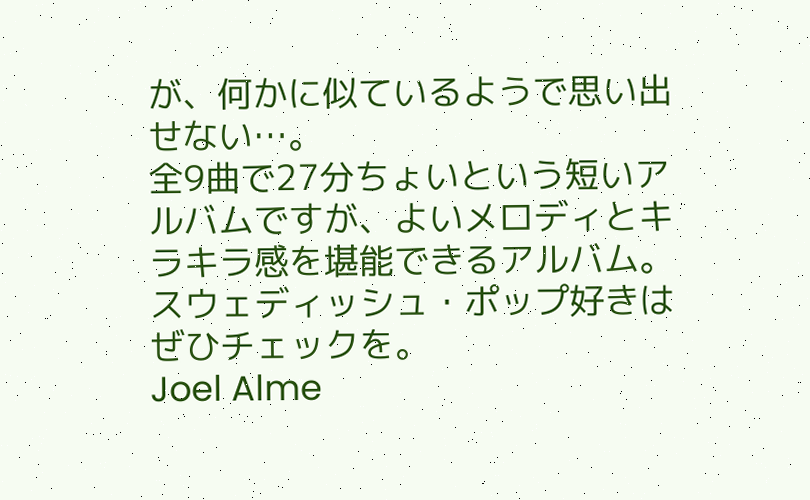が、何かに似ているようで思い出せない…。
全9曲で27分ちょいという短いアルバムですが、よいメロディとキラキラ感を堪能できるアルバム。スウェディッシュ・ポップ好きはぜひチェックを。
Joel Alme